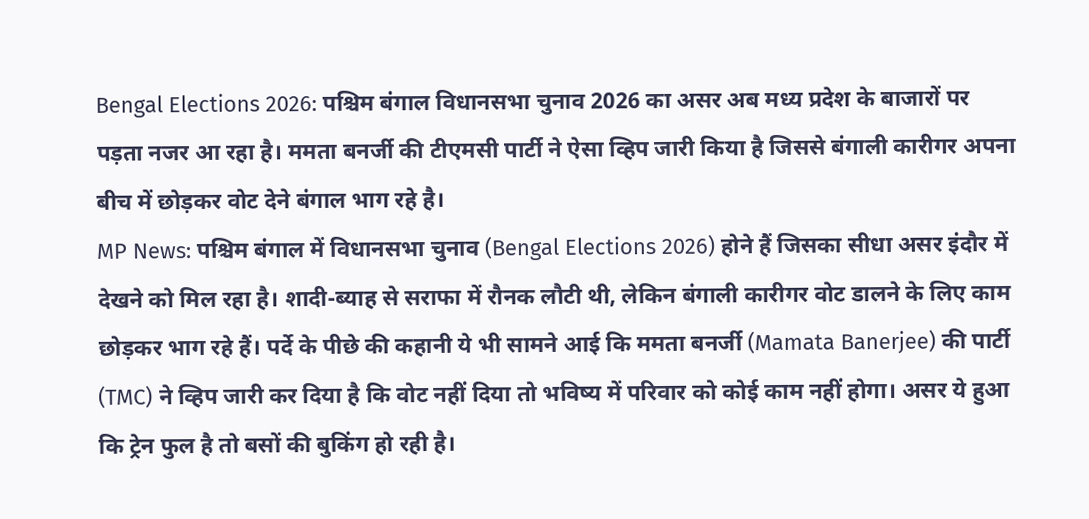Bengal Elections 2026: पश्चिम बंगाल विधानसभा चुनाव 2026 का असर अब मध्य प्रदेश के बाजारों पर पड़ता नजर आ रहा है। ममता बनर्जी की टीएमसी पार्टी ने ऐसा व्हिप जारी किया है जिससे बंगाली कारीगर अपना बीच में छोड़कर वोट देने बंगाल भाग रहे है।
MP News: पश्चिम बंगाल में विधानसभा चुनाव (Bengal Elections 2026) होने हैं जिसका सीधा असर इंदौर में देखने को मिल रहा है। शादी-ब्याह से सराफा में रौनक लौटी थी, लेकिन बंगाली कारीगर वोट डालने के लिए काम छोड़कर भाग रहे हैं। पर्दे के पीछे की कहानी ये भी सामने आई कि ममता बनर्जी (Mamata Banerjee) की पार्टी (TMC) ने व्हिप जारी कर दिया है कि वोट नहीं दिया तो भविष्य में परिवार को कोई काम नहीं होगा। असर ये हुआ कि ट्रेन फुल है तो बसों की बुकिंग हो रही है।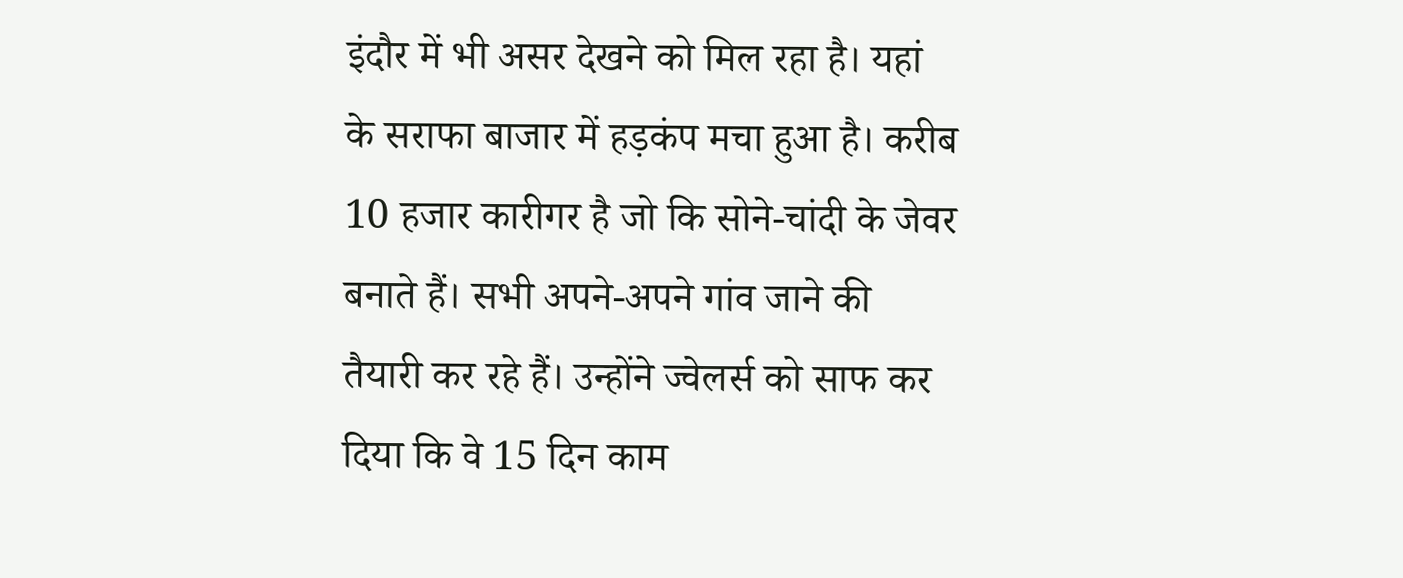इंदौर में भी असर देखने को मिल रहा है। यहां के सराफा बाजार में हड़कंप मचा हुआ है। करीब 10 हजार कारीगर है जो कि सोने-चांदी के जेवर बनाते हैं। सभी अपने-अपने गांव जाने की तैयारी कर रहे हैं। उन्होंने ज्वेलर्स को साफ कर दिया कि वे 15 दिन काम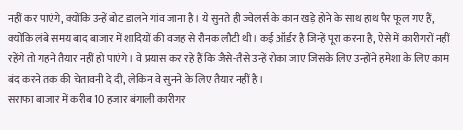नहीं कर पाएंगे, क्योंकि उन्हें बोट डालने गांव जाना है। ये सुनते ही ज्वेलर्स के कान खड़े होने के साथ हाथ पैर फूल गए हैं, क्योंकि लंबे समय बाद बाजार में शादियों की वजह से रौनक लौटी थी। कई ऑर्डर है जिन्हें पूरा करना है, ऐसे में कारीगरों नहीं रहेंगे तो गहने तैयार नहीं हो पाएंगे। वे प्रयास कर रहे हैं कि जैसे-तैसे उन्हें रोका जाए जिसके लिए उन्होंने हमेशा के लिए काम बंद करने तक की चेतावनी दे दी, लेकिन वे सुनने के लिए तैयार नहीं है।
सराफा बाजार में करीब 10 हजार बंगाली कारीगर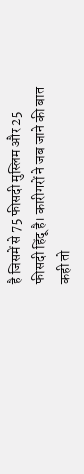है जिसमें से 75 फीसदी मुस्लिम और 25 फीसदी हिंदू है। कारीगरों ने जब जाने की बात कही तो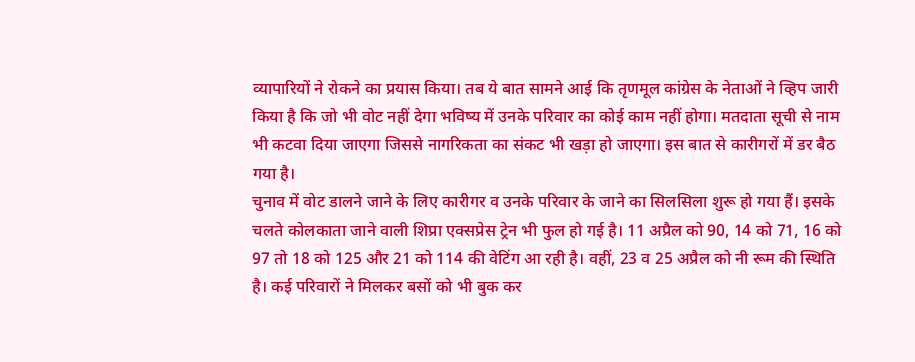व्यापारियों ने रोकने का प्रयास किया। तब ये बात सामने आई कि तृणमूल कांग्रेस के नेताओं ने व्हिप जारी किया है कि जो भी वोट नहीं देगा भविष्य में उनके परिवार का कोई काम नहीं होगा। मतदाता सूची से नाम भी कटवा दिया जाएगा जिससे नागरिकता का संकट भी खड़ा हो जाएगा। इस बात से कारीगरों में डर बैठ गया है।
चुनाव में वोट डालने जाने के लिए कारीगर व उनके परिवार के जाने का सिलसिला शुरू हो गया हैं। इसके चलते कोलकाता जाने वाली शिप्रा एक्सप्रेस ट्रेन भी फुल हो गई है। 11 अप्रैल को 90, 14 को 71, 16 को 97 तो 18 को 125 और 21 को 114 की वेटिंग आ रही है। वहीं, 23 व 25 अप्रैल को नी रूम की स्थिति है। कई परिवारों ने मिलकर बसों को भी बुक कर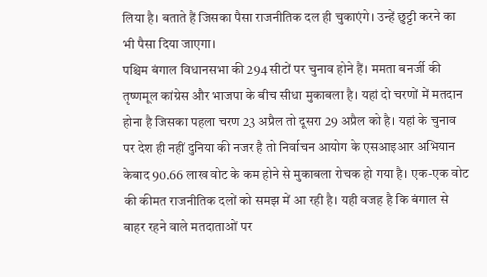लिया है। बताते हैं जिसका पैसा राजनीतिक दल ही चुकाएंगे। उन्हें छुट्टी करने का भी पैसा दिया जाएगा।
पश्चिम बंगाल विधानसभा की 294 सीटों पर चुनाव होने हैं। ममता बनर्जी की तृष्णमूल कांग्रेस और भाजपा के बीच सीधा मुकाबला है। यहां दो चरणों में मतदान होना है जिसका पहला चरण 23 अप्रैल तो दूसरा 29 अप्रैल को है। यहां के चुनाव पर देश ही नहीं दुनिया की नजर है तो निर्वाचन आयोग के एसआइआर अभियान केबाद 90.66 लाख वोट के कम होने से मुकाबला रोचक हो गया है। एक-एक वोट की कीमत राजनीतिक दलों को समझ में आ रही है। यही वजह है कि बंगाल से बाहर रहने वाले मतदाताओं पर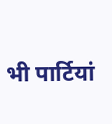भी पार्टियां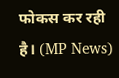फोकस कर रही है। (MP News)